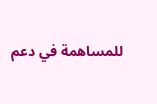للمساهمة في دعم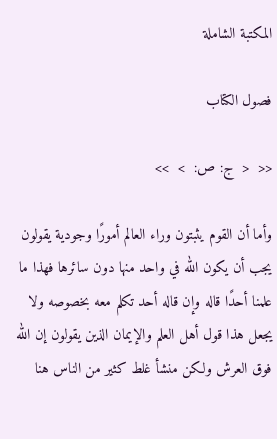المكتبة الشاملة

فصول الكتاب

<<  <  ج: ص:  >  >>

وأما أن القوم يثبتون وراء العالم أمورًا وجودية يقولون يجب أن يكون الله في واحد منها دون سائرها فهذا ما علمنا أحدًا قاله وإن قاله أحد تكلم معه بخصوصه ولا يجعل هذا قول أهل العلم والإيمان الذين يقولون إن الله فوق العرش ولكن منشأ غلط كثير من الناس هنا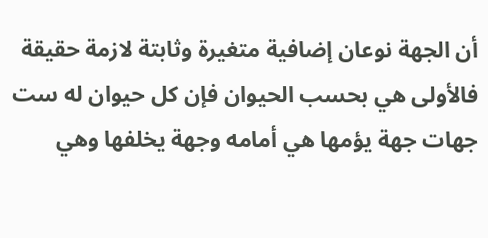أن الجهة نوعان إضافية متغيرة وثابتة لازمة حقيقة فالأولى هي بحسب الحيوان فإن كل حيوان له ست جهات جهة يؤمها هي أمامه وجهة يخلفها وهي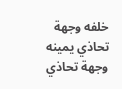خلفه وجهة تحاذي يمينه وجهة تحاذي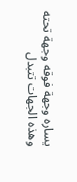يساره وجهة فوقه وجهة تحته وهذه الجهات تتبدل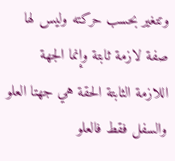وتتغير بحسب حركته وليس لها صفة لازمة ثابتة وإنما الجهة اللازمة الثابتة الحقة هي جهتا العلو والسفل فقط فالعلو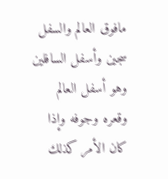مافوق العالم والسفل سجين وأسفل السافلين وهو أسفل العالم وقعره وجوفه وإذا كان الأمر كذلك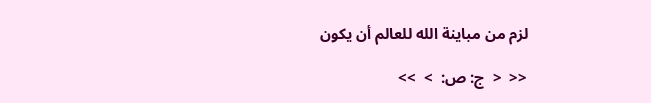لزم من مباينة الله للعالم أن يكون

<<  <  ج: ص:  >  >>